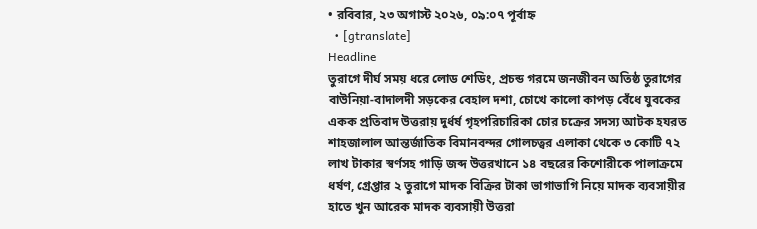• রবিবার, ২৩ অগাস্ট ২০২৬, ০৯:০৭ পূর্বাহ্ন
  • [gtranslate]
Headline
তুরাগে দীর্ঘ সময় ধরে লোড শেডিং, প্রচন্ড গরমে জনজীবন অতিষ্ঠ তুরাগের বাউনিয়া-বাদালদী সড়কের বেহাল দশা, চোখে কালো কাপড় বেঁধে যুবকের একক প্রতিবাদ উত্তরায় দুর্ধর্ষ গৃহপরিচারিকা চোর চক্রের সদস্য আটক হযরত শাহজালাল আন্তর্জাতিক বিমানবন্দর গোলচত্বর এলাকা থেকে ৩ কোটি ৭২ লাখ টাকার স্বর্ণসহ গাড়ি জব্দ উত্তরখানে ১৪ বছরের কিশোরীকে পালাক্রমে ধর্ষণ, গ্রেপ্তার ২ তুরাগে মাদক বিক্রির টাকা ভাগাভাগি নিয়ে মাদক ব্যবসায়ীর হাতে খুন আরেক মাদক ব্যবসায়ী উত্তরা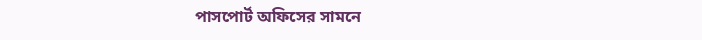পাসপোর্ট অফিসের সামনে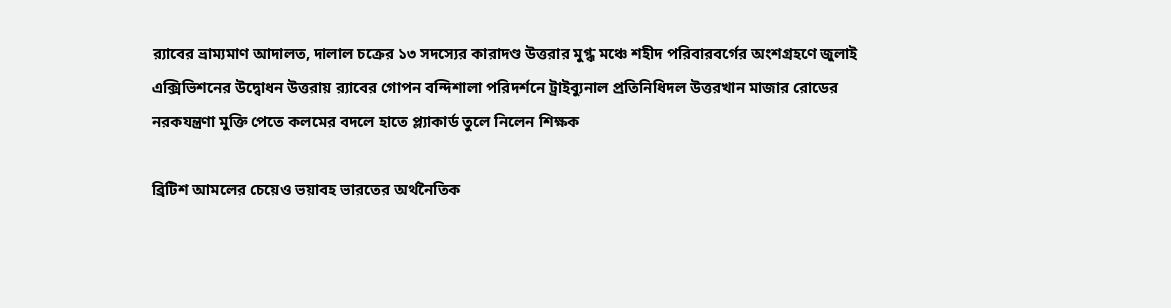র‍্যাবের ভ্রাম্যমাণ আদালত, দালাল চক্রের ১৩ সদস্যের কারাদণ্ড উত্তরার মুগ্ধ মঞ্চে শহীদ পরিবারবর্গের অংশগ্রহণে জুলাই এক্সিভিশনের উদ্বোধন উত্তরায় র‍্যাবের গোপন বন্দিশালা পরিদর্শনে ট্রাইব্যুনাল প্রতিনিধিদল উত্তরখান মাজার রোডের নরকযন্ত্রণা মুক্তি পেতে কলমের বদলে হাতে প্ল্যাকার্ড তুলে নিলেন শিক্ষক

ব্রিটিশ আমলের চেয়েও ভয়াবহ ভারতের অর্থনৈতিক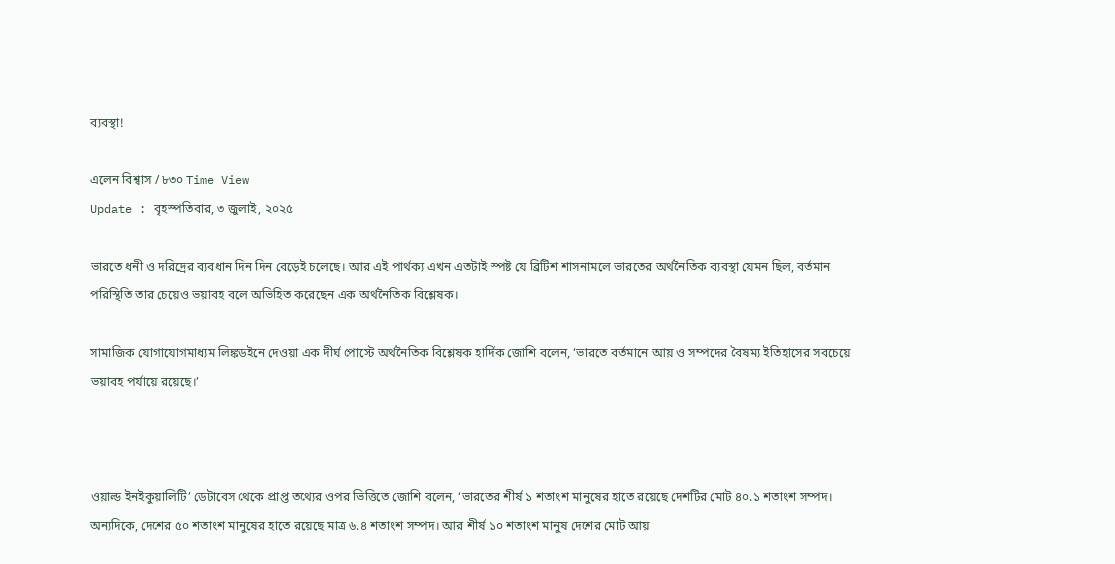ব্যবস্থা!

এলেন বিশ্বাস / ৮৩০ Time View
Update : বৃহস্পতিবার, ৩ জুলাই, ২০২৫

ভারতে ধনী ও দরিদ্রের ব্যবধান দিন দিন বেড়েই চলেছে। আর এই পার্থক্য এখন এতটাই স্পষ্ট যে ব্রিটিশ শাসনামলে ভারতের অর্থনৈতিক ব্যবস্থা যেমন ছিল, বর্তমান পরিস্থিতি তার চেয়েও ভয়াবহ বলে অভিহিত করেছেন এক অর্থনৈতিক বিশ্লেষক।

সামাজিক যোগাযোগমাধ্যম লিঙ্কডইনে দেওয়া এক দীর্ঘ পোস্টে অর্থনৈতিক বিশ্লেষক হার্দিক জোশি বলেন, ‘ভারতে বর্তমানে আয় ও সম্পদের বৈষম্য ইতিহাসের সবচেয়ে ভয়াবহ পর্যায়ে রয়েছে।’



ওয়াল্ড ইনইকুয়ালিটি’ ডেটাবেস থেকে প্রাপ্ত তথ্যের ওপর ভিত্তিতে জোশি বলেন, ‘ভারতের শীর্ষ ১ শতাংশ মানুষের হাতে রয়েছে দেশটির মোট ৪০.১ শতাংশ সম্পদ। অন্যদিকে, দেশের ৫০ শতাংশ মানুষের হাতে রয়েছে মাত্র ৬.৪ শতাংশ সম্পদ। আর শীর্ষ ১০ শতাংশ মানুষ দেশের মোট আয়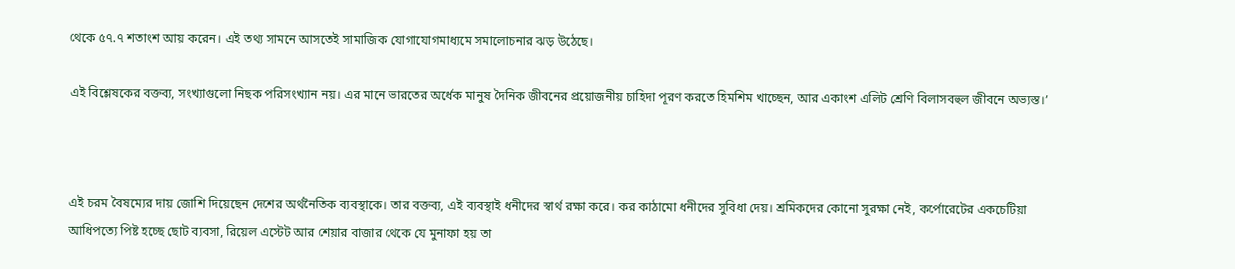থেকে ৫৭.৭ শতাংশ আয় করেন। এই তথ্য সামনে আসতেই সামাজিক যোগাযোগমাধ্যমে সমালোচনার ঝড় উঠেছে।

এই বিশ্লেষকের বক্তব্য, সংখ্যাগুলো নিছক পরিসংখ্যান নয়। এর মানে ভারতের অর্ধেক মানুষ দৈনিক জীবনের প্রয়োজনীয় চাহিদা পূরণ করতে হিমশিম খাচ্ছেন, আর একাংশ এলিট শ্রেণি বিলাসবহুল জীবনে অভ্যস্ত।’



এই চরম বৈষম্যের দায় জোশি দিয়েছেন দেশের অর্থনৈতিক ব্যবস্থাকে। তার বক্তব্য, এই ব্যবস্থাই ধনীদের স্বার্থ রক্ষা করে। কর কাঠামো ধনীদের সুবিধা দেয়। শ্রমিকদের কোনো সুরক্ষা নেই, কর্পোরেটের একচেটিয়া আধিপত্যে পিষ্ট হচ্ছে ছোট ব্যবসা, রিয়েল এস্টেট আর শেয়ার বাজার থেকে যে মুনাফা হয় তা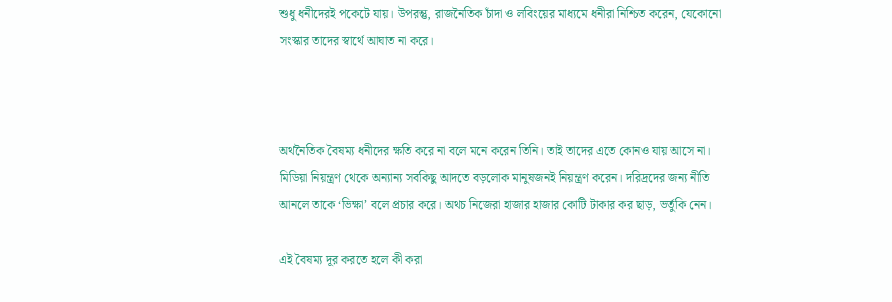শুধু ধনীদেরই পকেটে যায়। উপরন্তু, রাজনৈতিক চাঁদা ও লবিংয়ের মাধ্যমে ধনীরা নিশ্চিত করেন, যেকোনো সংস্কার তাদের স্বার্থে আঘাত না করে।



অর্থনৈতিক বৈষম্য ধনীদের ক্ষতি করে না বলে মনে করেন তিনি। তাই তাদের এতে কোনও যায় আসে না। মিডিয়া নিয়ন্ত্রণ থেকে অন্যান্য সবকিছু আদতে বড়লোক মানুষজনই নিয়ন্ত্রণ করেন। দরিদ্রদের জন্য নীতি আনলে তাকে ‘ভিক্ষা’ বলে প্রচার করে। অথচ নিজেরা হাজার হাজার কোটি টাকার কর ছাড়, ভর্তুকি নেন।

এই বৈষম্য দূর করতে হলে কী করা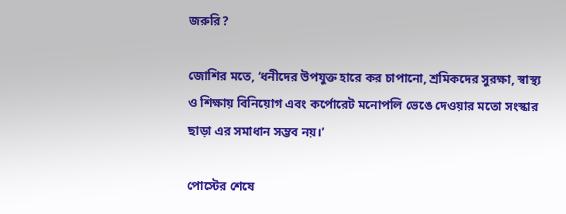জরুরি?

জোশির মতে, ‘ধনীদের উপযুক্ত হারে কর চাপানো, শ্রমিকদের সুরক্ষা, স্বাস্থ্য ও শিক্ষায় বিনিয়োগ এবং কর্পোরেট মনোপলি ভেঙে দেওয়ার মতো সংস্কার ছাড়া এর সমাধান সম্ভব নয়।’

পোস্টের শেষে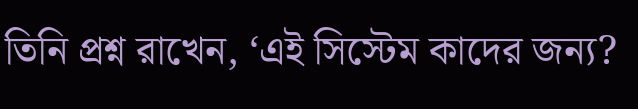তিনি প্রশ্ন রাখেন, ‘এই সিস্টেম কাদের জন্য?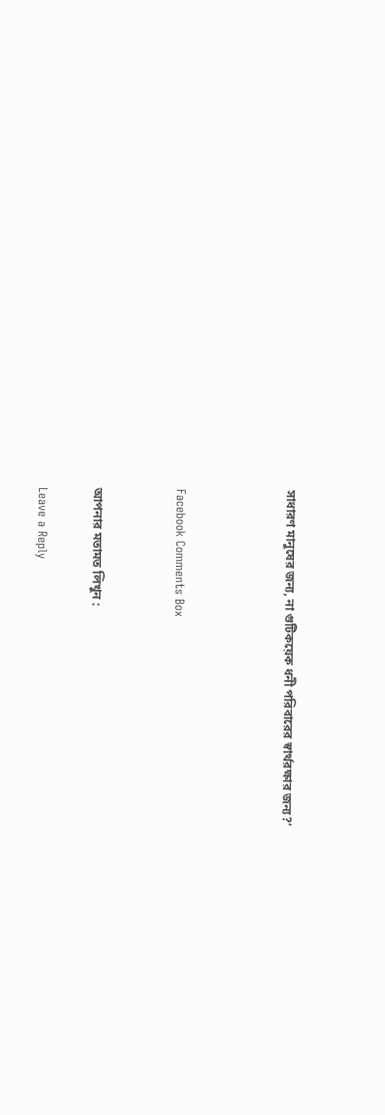সাধারণ মানুষের জন্য, না গুটিকয়েক ধনী পরিবারের স্বার্থরক্ষার জন্য?’



Facebook Comments Box


আপনার মতামত লিখুন :

Leave a Reply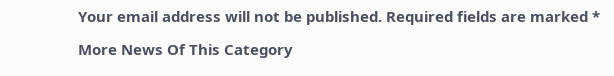Your email address will not be published. Required fields are marked *

More News Of This Category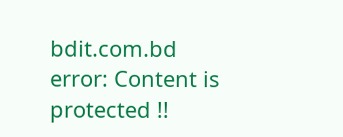bdit.com.bd
error: Content is protected !!